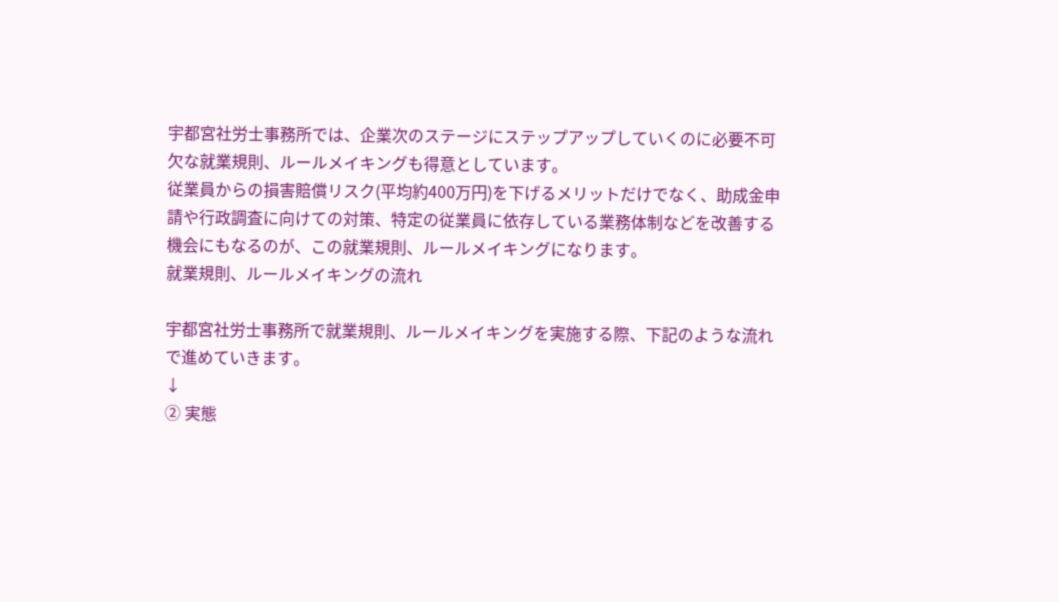宇都宮社労士事務所では、企業次のステージにステップアップしていくのに必要不可欠な就業規則、ルールメイキングも得意としています。
従業員からの損害賠償リスク(平均約400万円)を下げるメリットだけでなく、助成金申請や行政調査に向けての対策、特定の従業員に依存している業務体制などを改善する機会にもなるのが、この就業規則、ルールメイキングになります。
就業規則、ルールメイキングの流れ

宇都宮社労士事務所で就業規則、ルールメイキングを実施する際、下記のような流れで進めていきます。
↓
② 実態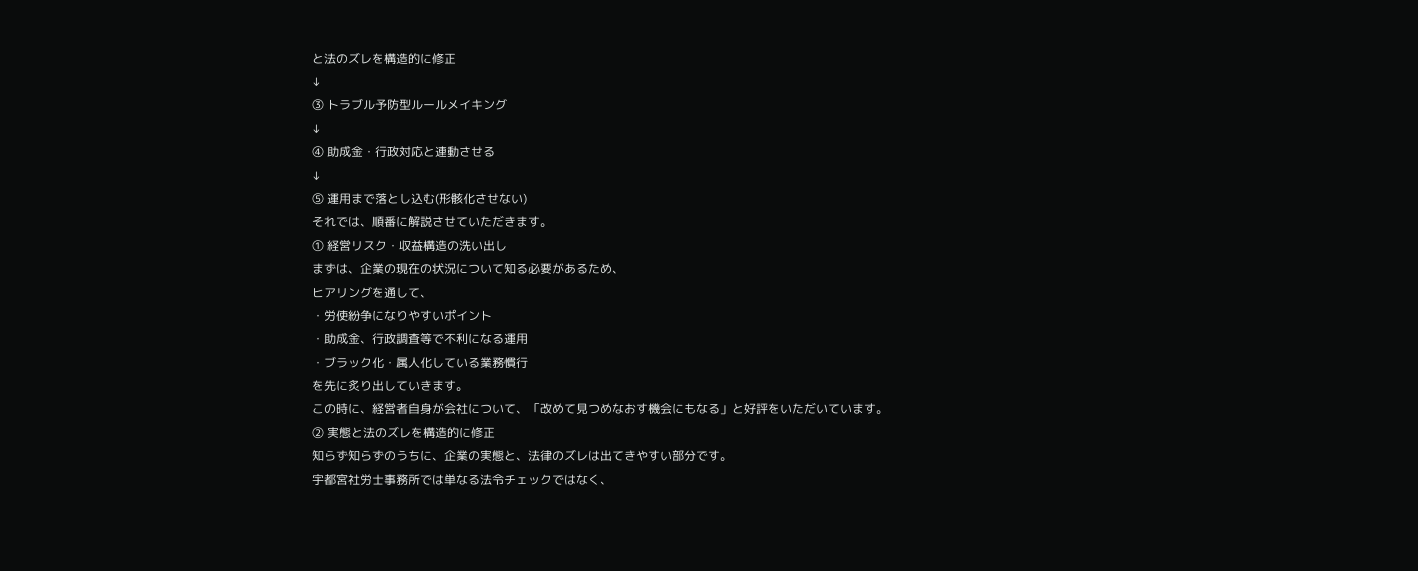と法のズレを構造的に修正
↓
③ トラブル予防型ルールメイキング
↓
④ 助成金・行政対応と連動させる
↓
⑤ 運用まで落とし込む(形骸化させない)
それでは、順番に解説させていただきます。
① 経営リスク・収益構造の洗い出し
まずは、企業の現在の状況について知る必要があるため、
ヒアリングを通して、
・労使紛争になりやすいポイント
・助成金、行政調査等で不利になる運用
・ブラック化・属人化している業務慣行
を先に炙り出していきます。
この時に、経営者自身が会社について、「改めて見つめなおす機会にもなる」と好評をいただいています。
② 実態と法のズレを構造的に修正
知らず知らずのうちに、企業の実態と、法律のズレは出てきやすい部分です。
宇都宮社労士事務所では単なる法令チェックではなく、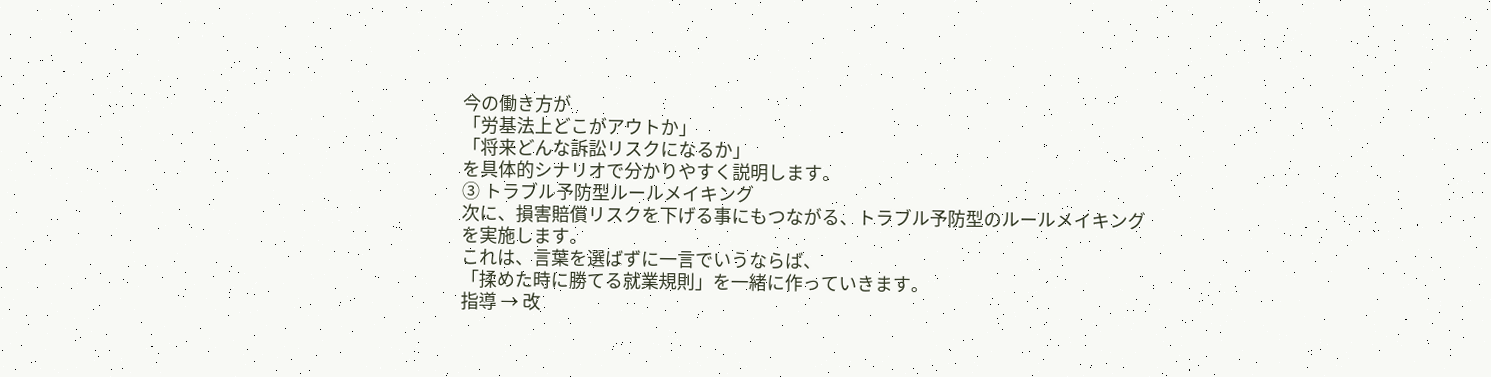今の働き方が
「労基法上どこがアウトか」
「将来どんな訴訟リスクになるか」
を具体的シナリオで分かりやすく説明します。
③ トラブル予防型ルールメイキング
次に、損害賠償リスクを下げる事にもつながる、トラブル予防型のルールメイキングを実施します。
これは、言葉を選ばずに一言でいうならば、
「揉めた時に勝てる就業規則」を一緒に作っていきます。
指導 → 改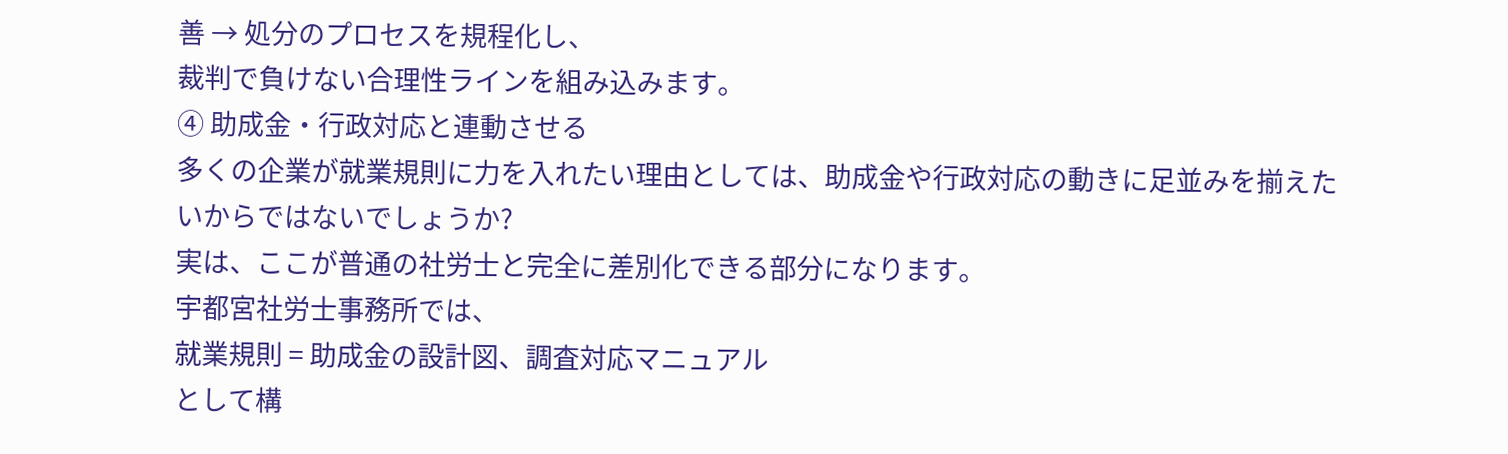善 → 処分のプロセスを規程化し、
裁判で負けない合理性ラインを組み込みます。
④ 助成金・行政対応と連動させる
多くの企業が就業規則に力を入れたい理由としては、助成金や行政対応の動きに足並みを揃えたいからではないでしょうか?
実は、ここが普通の社労士と完全に差別化できる部分になります。
宇都宮社労士事務所では、
就業規則 = 助成金の設計図、調査対応マニュアル
として構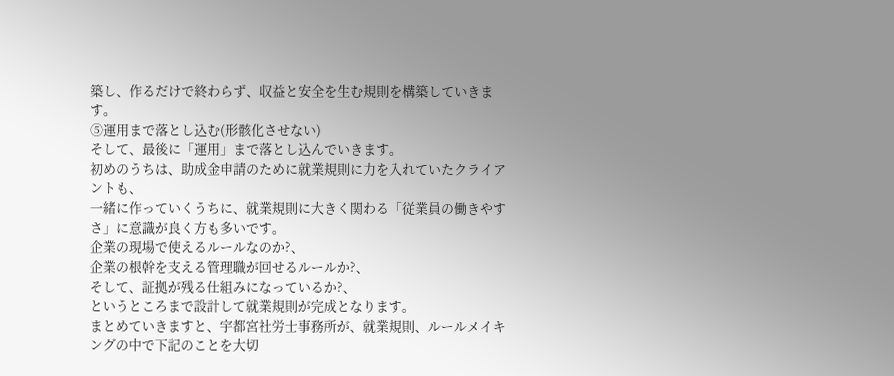築し、作るだけで終わらず、収益と安全を生む規則を構築していきます。
⑤運用まで落とし込む(形骸化させない)
そして、最後に「運用」まで落とし込んでいきます。
初めのうちは、助成金申請のために就業規則に力を入れていたクライアントも、
一緒に作っていくうちに、就業規則に大きく関わる「従業員の働きやすさ」に意識が良く方も多いです。
企業の現場で使えるルールなのか?、
企業の根幹を支える管理職が回せるルールか?、
そして、証拠が残る仕組みになっているか?、
というところまで設計して就業規則が完成となります。
まとめていきますと、宇都宮社労士事務所が、就業規則、ルールメイキングの中で下記のことを大切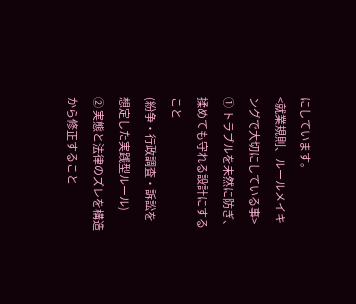にしています。
<就業規則、ルールメイキングで大切にしている事>
① トラブルを未然に防ぎ、揉めても守れる設計にすること
(紛争・行政調査・訴訟を想定した実践型ルール)
② 実態と法律のズレを構造から修正すること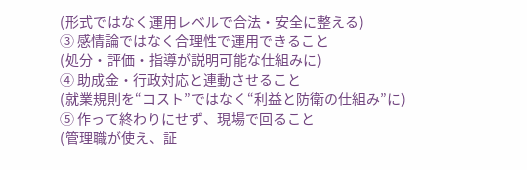(形式ではなく運用レベルで合法・安全に整える)
③ 感情論ではなく合理性で運用できること
(処分・評価・指導が説明可能な仕組みに)
④ 助成金・行政対応と連動させること
(就業規則を“コスト”ではなく“利益と防衛の仕組み”に)
⑤ 作って終わりにせず、現場で回ること
(管理職が使え、証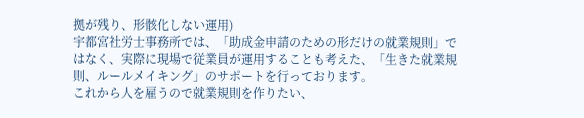拠が残り、形骸化しない運用)
宇都宮社労士事務所では、「助成金申請のための形だけの就業規則」ではなく、実際に現場で従業員が運用することも考えた、「生きた就業規則、ルールメイキング」のサポートを行っております。
これから人を雇うので就業規則を作りたい、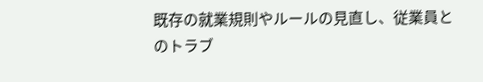既存の就業規則やルールの見直し、従業員とのトラブ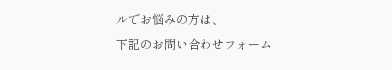ルでお悩みの方は、
下記のお問い合わせフォーム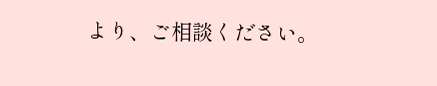より、ご相談ください。